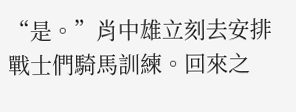“是。”肖中雄立刻去安排戰士們騎馬訓練。回來之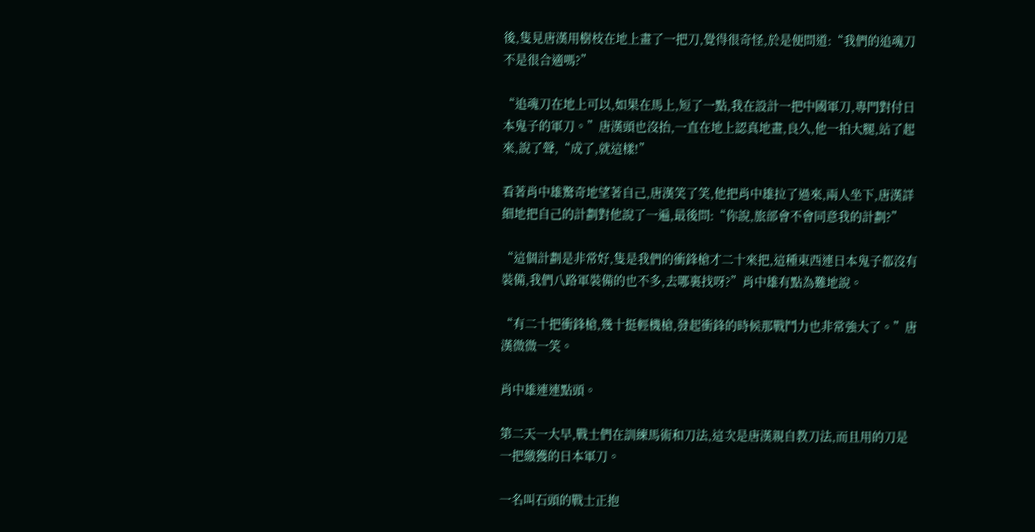後,隻見唐漢用樹枝在地上畫了一把刀,覺得很奇怪,於是便問道:“我們的追魂刀不是很合適嗎?”

“追魂刀在地上可以,如果在馬上,短了一點,我在設計一把中國軍刀,專門對付日本鬼子的軍刀。”唐漢頭也沒抬,一直在地上認真地畫,良久,他一拍大腿,站了起來,說了聲,“成了,就這樣!”

看著肖中雄驚奇地望著自己,唐漢笑了笑,他把肖中雄拉了過來,兩人坐下,唐漢詳細地把自己的計劃對他說了一遍,最後問:“你說,旅部會不會同意我的計劃?”

“這個計劃是非常好,隻是我們的衝鋒槍才二十來把,這種東西連日本鬼子都沒有裝備,我們八路軍裝備的也不多,去哪裏找呀?”肖中雄有點為難地說。

“有二十把衝鋒槍,幾十挺輕機槍,發起衝鋒的時候那戰鬥力也非常強大了。”唐漢微微一笑。

肖中雄連連點頭。

第二天一大早,戰士們在訓練馬術和刀法,這次是唐漢親自教刀法,而且用的刀是一把繳獲的日本軍刀。

一名叫石頭的戰士正抱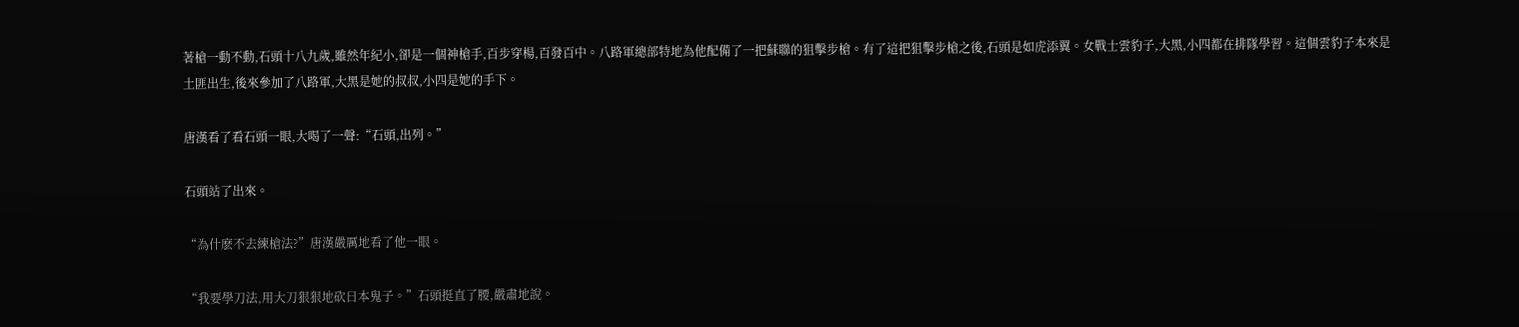著槍一動不動,石頭十八九歲,雖然年紀小,卻是一個神槍手,百步穿楊,百發百中。八路軍總部特地為他配備了一把蘇聯的狙擊步槍。有了這把狙擊步槍之後,石頭是如虎添翼。女戰士雲豹子,大黑,小四都在排隊學習。這個雲豹子本來是土匪出生,後來參加了八路軍,大黑是她的叔叔,小四是她的手下。

唐漢看了看石頭一眼,大喝了一聲:“石頭,出列。”

石頭站了出來。

“為什麽不去練槍法?”唐漢嚴厲地看了他一眼。

“我要學刀法,用大刀狠狠地砍日本鬼子。”石頭挺直了腰,嚴肅地說。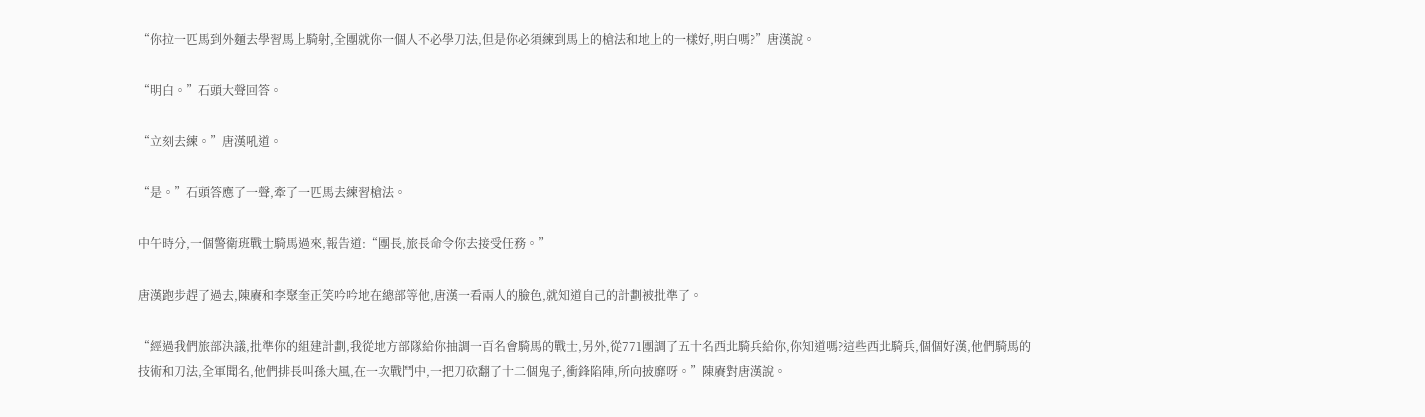“你拉一匹馬到外麵去學習馬上騎射,全團就你一個人不必學刀法,但是你必須練到馬上的槍法和地上的一樣好,明白嗎?”唐漢說。

“明白。”石頭大聲回答。

“立刻去練。”唐漢吼道。

“是。”石頭答應了一聲,牽了一匹馬去練習槍法。

中午時分,一個警衛班戰士騎馬過來,報告道:“團長,旅長命令你去接受任務。”

唐漢跑步趕了過去,陳賡和李聚奎正笑吟吟地在總部等他,唐漢一看兩人的臉色,就知道自己的計劃被批準了。

“經過我們旅部決議,批準你的組建計劃,我從地方部隊給你抽調一百名會騎馬的戰士,另外,從771團調了五十名西北騎兵給你,你知道嗎?這些西北騎兵,個個好漢,他們騎馬的技術和刀法,全軍聞名,他們排長叫孫大風,在一次戰鬥中,一把刀砍翻了十二個鬼子,衝鋒陷陣,所向披靡呀。”陳賡對唐漢說。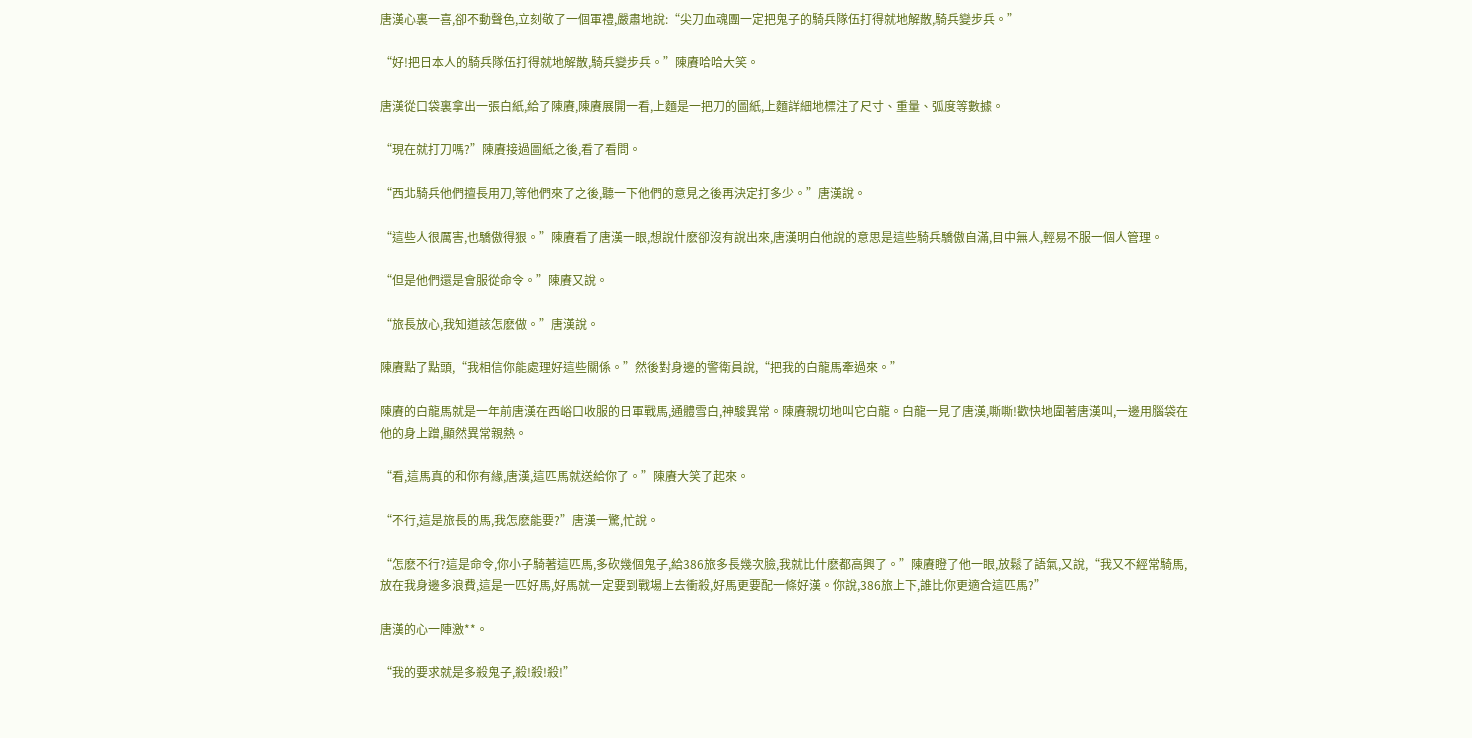唐漢心裏一喜,卻不動聲色,立刻敬了一個軍禮,嚴肅地說:“尖刀血魂團一定把鬼子的騎兵隊伍打得就地解散,騎兵變步兵。”

“好!把日本人的騎兵隊伍打得就地解散,騎兵變步兵。”陳賡哈哈大笑。

唐漢從口袋裏拿出一張白紙,給了陳賡,陳賡展開一看,上麵是一把刀的圖紙,上麵詳細地標注了尺寸、重量、弧度等數據。

“現在就打刀嗎?”陳賡接過圖紙之後,看了看問。

“西北騎兵他們擅長用刀,等他們來了之後,聽一下他們的意見之後再決定打多少。”唐漢說。

“這些人很厲害,也驕傲得狠。”陳賡看了唐漢一眼,想說什麽卻沒有說出來,唐漢明白他說的意思是這些騎兵驕傲自滿,目中無人,輕易不服一個人管理。

“但是他們還是會服從命令。”陳賡又說。

“旅長放心,我知道該怎麽做。”唐漢說。

陳賡點了點頭,“我相信你能處理好這些關係。”然後對身邊的警衛員說,“把我的白龍馬牽過來。”

陳賡的白龍馬就是一年前唐漢在西峪口收服的日軍戰馬,通體雪白,神駿異常。陳賡親切地叫它白龍。白龍一見了唐漢,嘶嘶!歡快地圍著唐漢叫,一邊用腦袋在他的身上蹭,顯然異常親熱。

“看,這馬真的和你有緣,唐漢,這匹馬就送給你了。”陳賡大笑了起來。

“不行,這是旅長的馬,我怎麽能要?”唐漢一驚,忙說。

“怎麽不行?這是命令,你小子騎著這匹馬,多砍幾個鬼子,給386旅多長幾次臉,我就比什麽都高興了。”陳賡瞪了他一眼,放鬆了語氣,又說,“我又不經常騎馬,放在我身邊多浪費,這是一匹好馬,好馬就一定要到戰場上去衝殺,好馬更要配一條好漢。你說,386旅上下,誰比你更適合這匹馬?”

唐漢的心一陣激**。

“我的要求就是多殺鬼子,殺!殺!殺!”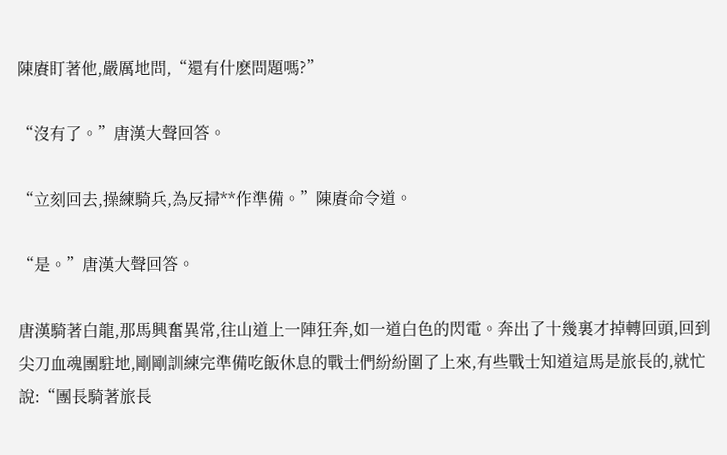陳賡盯著他,嚴厲地問,“還有什麽問題嗎?”

“沒有了。”唐漢大聲回答。

“立刻回去,操練騎兵,為反掃**作準備。”陳賡命令道。

“是。”唐漢大聲回答。

唐漢騎著白龍,那馬興奮異常,往山道上一陣狂奔,如一道白色的閃電。奔出了十幾裏才掉轉回頭,回到尖刀血魂團駐地,剛剛訓練完準備吃飯休息的戰士們紛紛圍了上來,有些戰士知道這馬是旅長的,就忙說:“團長騎著旅長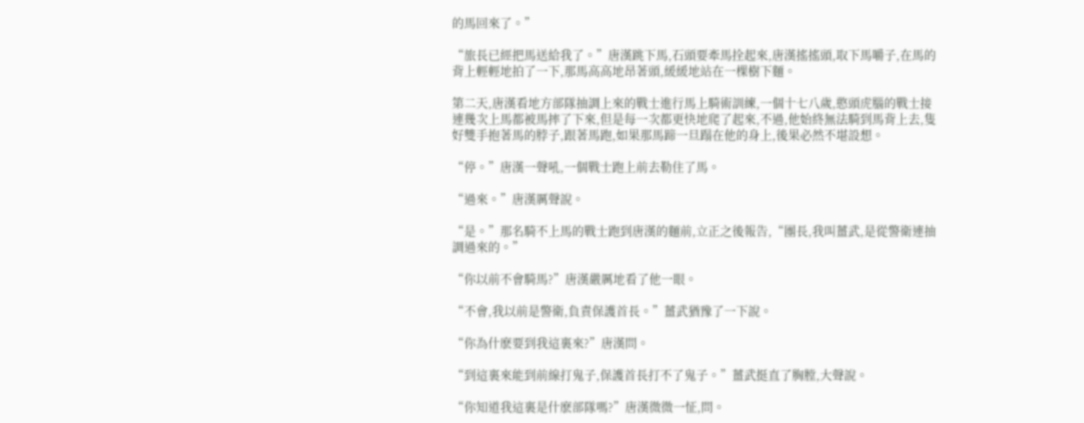的馬回來了。”

“旅長已經把馬送給我了。”唐漢跳下馬,石頭要牽馬拴起來,唐漢搖搖頭,取下馬嚼子,在馬的背上輕輕地拍了一下,那馬高高地昂著頭,緩緩地站在一棵樹下麵。

第二天,唐漢看地方部隊抽調上來的戰士進行馬上騎術訓練,一個十七八歲,憨頭虎腦的戰士接連幾次上馬都被馬摔了下來,但是每一次都更快地爬了起來,不過,他始終無法騎到馬背上去,隻好雙手抱著馬的脖子,跟著馬跑,如果那馬蹄一旦蹋在他的身上,後果必然不堪設想。

“停。”唐漢一聲吼,一個戰士跑上前去勒住了馬。

“過來。”唐漢厲聲說。

“是。”那名騎不上馬的戰士跑到唐漢的麵前,立正之後報告,“團長,我叫薑武,是從警衛連抽調過來的。”

“你以前不會騎馬?”唐漢嚴厲地看了他一眼。

“不會,我以前是警衛,負責保護首長。”薑武猶豫了一下說。

“你為什麽要到我這裏來?”唐漢問。

“到這裏來能到前線打鬼子,保護首長打不了鬼子。”薑武挺直了胸膛,大聲說。

“你知道我這裏是什麽部隊嗎?”唐漢微微一怔,問。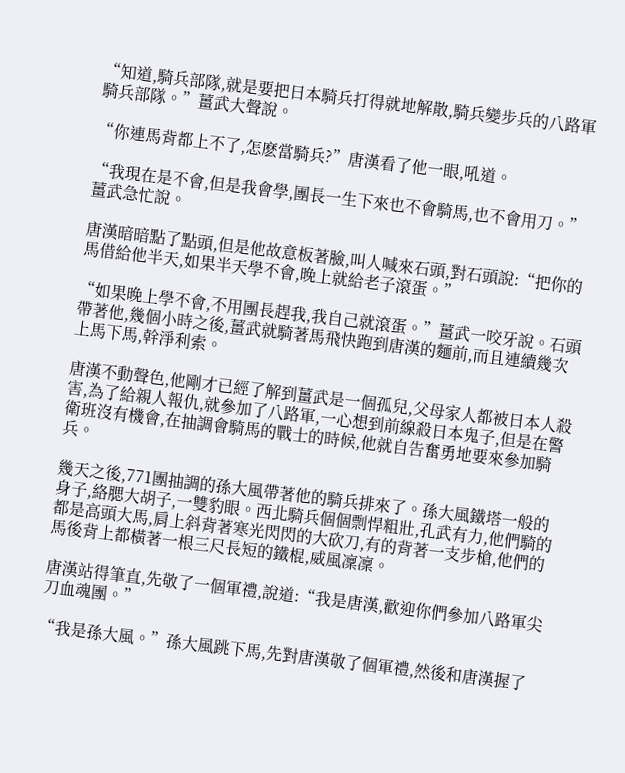“知道,騎兵部隊,就是要把日本騎兵打得就地解散,騎兵變步兵的八路軍騎兵部隊。”薑武大聲說。

“你連馬背都上不了,怎麽當騎兵?”唐漢看了他一眼,吼道。

“我現在是不會,但是我會學,團長一生下來也不會騎馬,也不會用刀。”薑武急忙說。

唐漢暗暗點了點頭,但是他故意板著臉,叫人喊來石頭,對石頭說:“把你的馬借給他半天,如果半天學不會,晚上就給老子滾蛋。”

“如果晚上學不會,不用團長趕我,我自己就滾蛋。”薑武一咬牙說。石頭帶著他,幾個小時之後,薑武就騎著馬飛快跑到唐漢的麵前,而且連續幾次上馬下馬,幹淨利索。

唐漢不動聲色,他剛才已經了解到薑武是一個孤兒,父母家人都被日本人殺害,為了給親人報仇,就參加了八路軍,一心想到前線殺日本鬼子,但是在警衛班沒有機會,在抽調會騎馬的戰士的時候,他就自告奮勇地要來參加騎兵。

幾天之後,771團抽調的孫大風帶著他的騎兵排來了。孫大風鐵塔一般的身子,絡腮大胡子,一雙豹眼。西北騎兵個個剽悍粗壯,孔武有力,他們騎的都是高頭大馬,肩上斜背著寒光閃閃的大砍刀,有的背著一支步槍,他們的馬後背上都橫著一根三尺長短的鐵棍,威風凜凜。

唐漢站得筆直,先敬了一個軍禮,說道:“我是唐漢,歡迎你們參加八路軍尖刀血魂團。”

“我是孫大風。”孫大風跳下馬,先對唐漢敬了個軍禮,然後和唐漢握了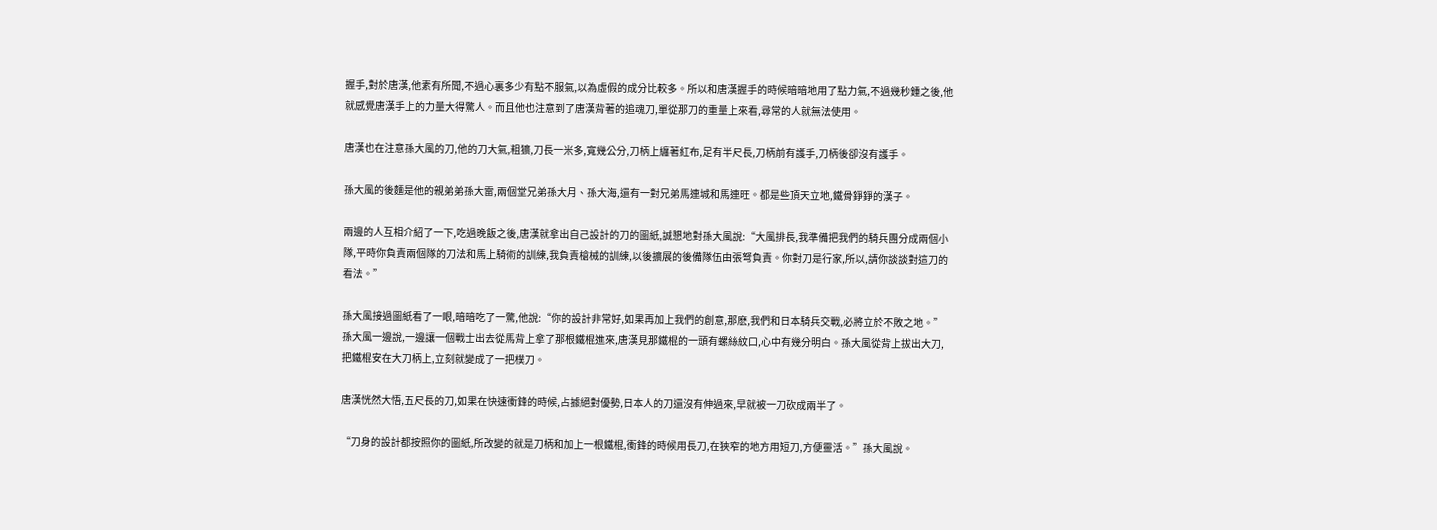握手,對於唐漢,他素有所聞,不過心裏多少有點不服氣,以為虛假的成分比較多。所以和唐漢握手的時候暗暗地用了點力氣,不過幾秒鍾之後,他就感覺唐漢手上的力量大得驚人。而且他也注意到了唐漢背著的追魂刀,單從那刀的重量上來看,尋常的人就無法使用。

唐漢也在注意孫大風的刀,他的刀大氣,粗獷,刀長一米多,寬幾公分,刀柄上纏著紅布,足有半尺長,刀柄前有護手,刀柄後卻沒有護手。

孫大風的後麵是他的親弟弟孫大雷,兩個堂兄弟孫大月、孫大海,還有一對兄弟馬連城和馬連旺。都是些頂天立地,鐵骨錚錚的漢子。

兩邊的人互相介紹了一下,吃過晚飯之後,唐漢就拿出自己設計的刀的圖紙,誠懇地對孫大風說:“大風排長,我準備把我們的騎兵團分成兩個小隊,平時你負責兩個隊的刀法和馬上騎術的訓練,我負責槍械的訓練,以後擴展的後備隊伍由張弩負責。你對刀是行家,所以,請你談談對這刀的看法。”

孫大風接過圖紙看了一眼,暗暗吃了一驚,他說:“你的設計非常好,如果再加上我們的創意,那麽,我們和日本騎兵交戰,必將立於不敗之地。”孫大風一邊說,一邊讓一個戰士出去從馬背上拿了那根鐵棍進來,唐漢見那鐵棍的一頭有螺絲紋口,心中有幾分明白。孫大風從背上拔出大刀,把鐵棍安在大刀柄上,立刻就變成了一把樸刀。

唐漢恍然大悟,五尺長的刀,如果在快速衝鋒的時候,占據絕對優勢,日本人的刀還沒有伸過來,早就被一刀砍成兩半了。

“刀身的設計都按照你的圖紙,所改變的就是刀柄和加上一根鐵棍,衝鋒的時候用長刀,在狹窄的地方用短刀,方便靈活。”孫大風說。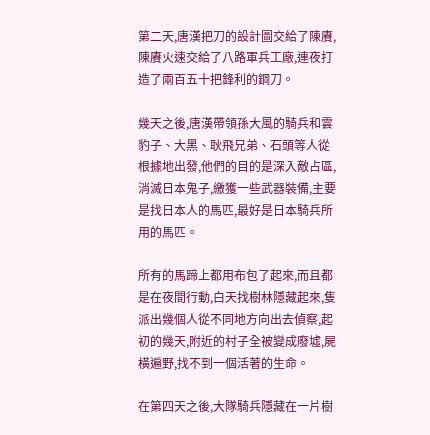第二天,唐漢把刀的設計圖交給了陳賡,陳賡火速交給了八路軍兵工廠,連夜打造了兩百五十把鋒利的鋼刀。

幾天之後,唐漢帶領孫大風的騎兵和雲豹子、大黑、耿飛兄弟、石頭等人從根據地出發,他們的目的是深入敵占區,消滅日本鬼子,繳獲一些武器裝備,主要是找日本人的馬匹,最好是日本騎兵所用的馬匹。

所有的馬蹄上都用布包了起來,而且都是在夜間行動,白天找樹林隱藏起來,隻派出幾個人從不同地方向出去偵察,起初的幾天,附近的村子全被變成廢墟,屍橫遍野,找不到一個活著的生命。

在第四天之後,大隊騎兵隱藏在一片樹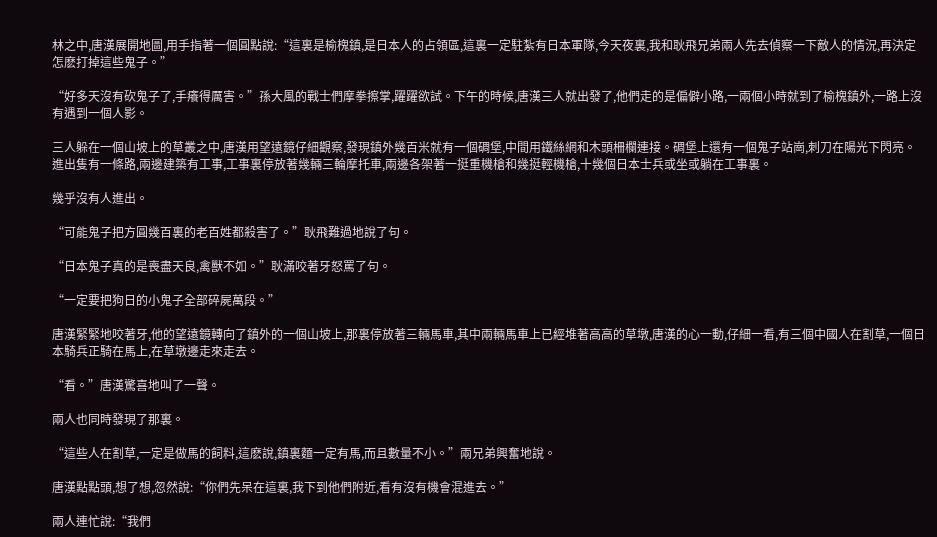林之中,唐漢展開地圖,用手指著一個圓點說:“這裏是榆槐鎮,是日本人的占領區,這裏一定駐紮有日本軍隊,今天夜裏,我和耿飛兄弟兩人先去偵察一下敵人的情況,再決定怎麽打掉這些鬼子。”

“好多天沒有砍鬼子了,手癢得厲害。”孫大風的戰士們摩拳擦掌,躍躍欲試。下午的時候,唐漢三人就出發了,他們走的是偏僻小路,一兩個小時就到了榆槐鎮外,一路上沒有遇到一個人影。

三人躲在一個山坡上的草叢之中,唐漢用望遠鏡仔細觀察,發現鎮外幾百米就有一個碉堡,中間用鐵絲網和木頭柵欄連接。碉堡上還有一個鬼子站崗,刺刀在陽光下閃亮。進出隻有一條路,兩邊建築有工事,工事裏停放著幾輛三輪摩托車,兩邊各架著一挺重機槍和幾挺輕機槍,十幾個日本士兵或坐或躺在工事裏。

幾乎沒有人進出。

“可能鬼子把方圓幾百裏的老百姓都殺害了。”耿飛難過地說了句。

“日本鬼子真的是喪盡天良,禽獸不如。”耿滿咬著牙怒罵了句。

“一定要把狗日的小鬼子全部碎屍萬段。”

唐漢緊緊地咬著牙,他的望遠鏡轉向了鎮外的一個山坡上,那裏停放著三輛馬車,其中兩輛馬車上已經堆著高高的草墩,唐漢的心一動,仔細一看,有三個中國人在割草,一個日本騎兵正騎在馬上,在草墩邊走來走去。

“看。”唐漢驚喜地叫了一聲。

兩人也同時發現了那裏。

“這些人在割草,一定是做馬的飼料,這麽說,鎮裏麵一定有馬,而且數量不小。”兩兄弟興奮地說。

唐漢點點頭,想了想,忽然說:“你們先呆在這裏,我下到他們附近,看有沒有機會混進去。”

兩人連忙說:“我們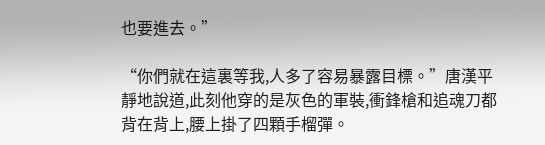也要進去。”

“你們就在這裏等我,人多了容易暴露目標。”唐漢平靜地說道,此刻他穿的是灰色的軍裝,衝鋒槍和追魂刀都背在背上,腰上掛了四顆手榴彈。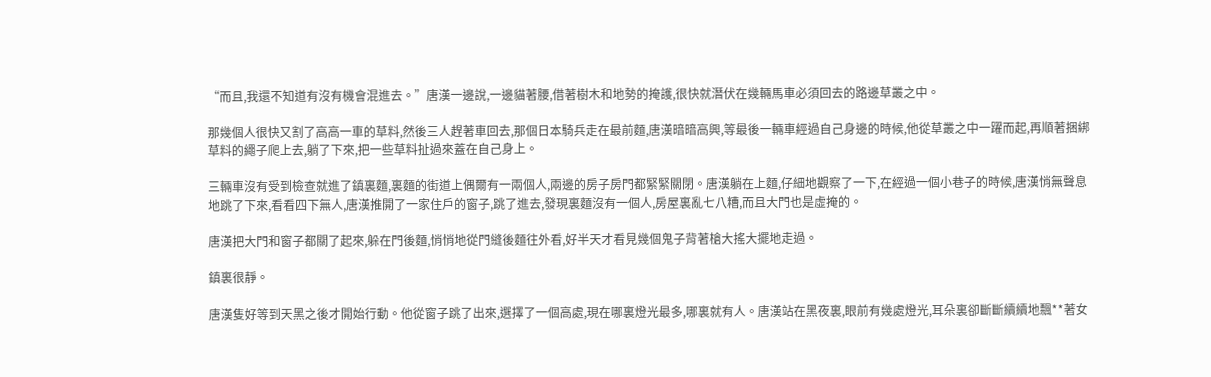“而且,我還不知道有沒有機會混進去。”唐漢一邊說,一邊貓著腰,借著樹木和地勢的掩護,很快就潛伏在幾輛馬車必須回去的路邊草叢之中。

那幾個人很快又割了高高一車的草料,然後三人趕著車回去,那個日本騎兵走在最前麵,唐漢暗暗高興,等最後一輛車經過自己身邊的時候,他從草叢之中一躍而起,再順著捆綁草料的繩子爬上去,躺了下來,把一些草料扯過來蓋在自己身上。

三輛車沒有受到檢查就進了鎮裏麵,裏麵的街道上偶爾有一兩個人,兩邊的房子房門都緊緊關閉。唐漢躺在上麵,仔細地觀察了一下,在經過一個小巷子的時候,唐漢悄無聲息地跳了下來,看看四下無人,唐漢推開了一家住戶的窗子,跳了進去,發現裏麵沒有一個人,房屋裏亂七八糟,而且大門也是虛掩的。

唐漢把大門和窗子都關了起來,躲在門後麵,悄悄地從門縫後麵往外看,好半天才看見幾個鬼子背著槍大搖大擺地走過。

鎮裏很靜。

唐漢隻好等到天黑之後才開始行動。他從窗子跳了出來,選擇了一個高處,現在哪裏燈光最多,哪裏就有人。唐漢站在黑夜裏,眼前有幾處燈光,耳朵裏卻斷斷續續地飄**著女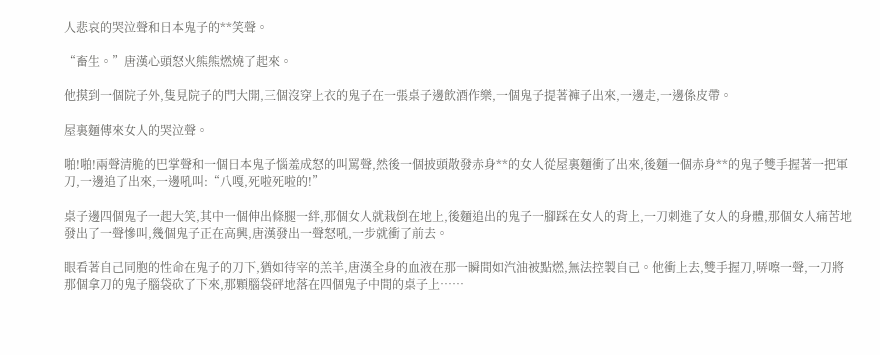人悲哀的哭泣聲和日本鬼子的**笑聲。

“畜生。”唐漢心頭怒火熊熊燃燒了起來。

他摸到一個院子外,隻見院子的門大開,三個沒穿上衣的鬼子在一張桌子邊飲酒作樂,一個鬼子提著褲子出來,一邊走,一邊係皮帶。

屋裏麵傳來女人的哭泣聲。

啪!啪!兩聲清脆的巴掌聲和一個日本鬼子惱羞成怒的叫罵聲,然後一個披頭散發赤身**的女人從屋裏麵衝了出來,後麵一個赤身**的鬼子雙手握著一把軍刀,一邊追了出來,一邊吼叫:“八嘎,死啦死啦的!”

桌子邊四個鬼子一起大笑,其中一個伸出條腿一絆,那個女人就栽倒在地上,後麵追出的鬼子一腳踩在女人的背上,一刀刺進了女人的身體,那個女人痛苦地發出了一聲慘叫,幾個鬼子正在高興,唐漢發出一聲怒吼,一步就衝了前去。

眼看著自己同胞的性命在鬼子的刀下,猶如待宰的羔羊,唐漢全身的血液在那一瞬間如汽油被點燃,無法控製自己。他衝上去,雙手握刀,哢嚓一聲,一刀將那個拿刀的鬼子腦袋砍了下來,那顆腦袋砰地落在四個鬼子中間的桌子上……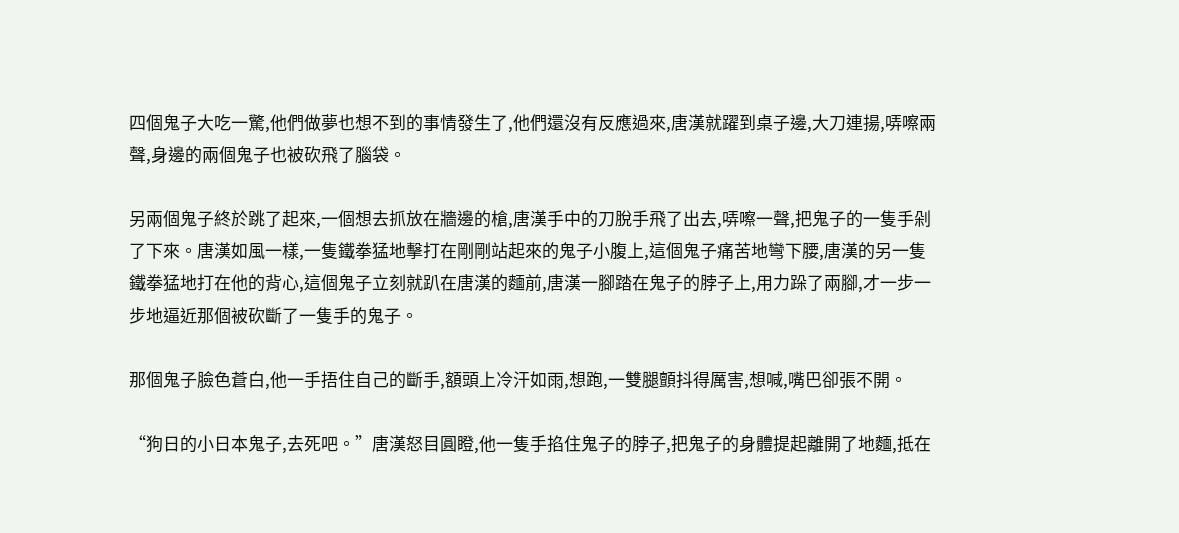四個鬼子大吃一驚,他們做夢也想不到的事情發生了,他們還沒有反應過來,唐漢就躍到桌子邊,大刀連揚,哢嚓兩聲,身邊的兩個鬼子也被砍飛了腦袋。

另兩個鬼子終於跳了起來,一個想去抓放在牆邊的槍,唐漢手中的刀脫手飛了出去,哢嚓一聲,把鬼子的一隻手剁了下來。唐漢如風一樣,一隻鐵拳猛地擊打在剛剛站起來的鬼子小腹上,這個鬼子痛苦地彎下腰,唐漢的另一隻鐵拳猛地打在他的背心,這個鬼子立刻就趴在唐漢的麵前,唐漢一腳踏在鬼子的脖子上,用力跺了兩腳,才一步一步地逼近那個被砍斷了一隻手的鬼子。

那個鬼子臉色蒼白,他一手捂住自己的斷手,額頭上冷汗如雨,想跑,一雙腿顫抖得厲害,想喊,嘴巴卻張不開。

“狗日的小日本鬼子,去死吧。”唐漢怒目圓瞪,他一隻手掐住鬼子的脖子,把鬼子的身體提起離開了地麵,抵在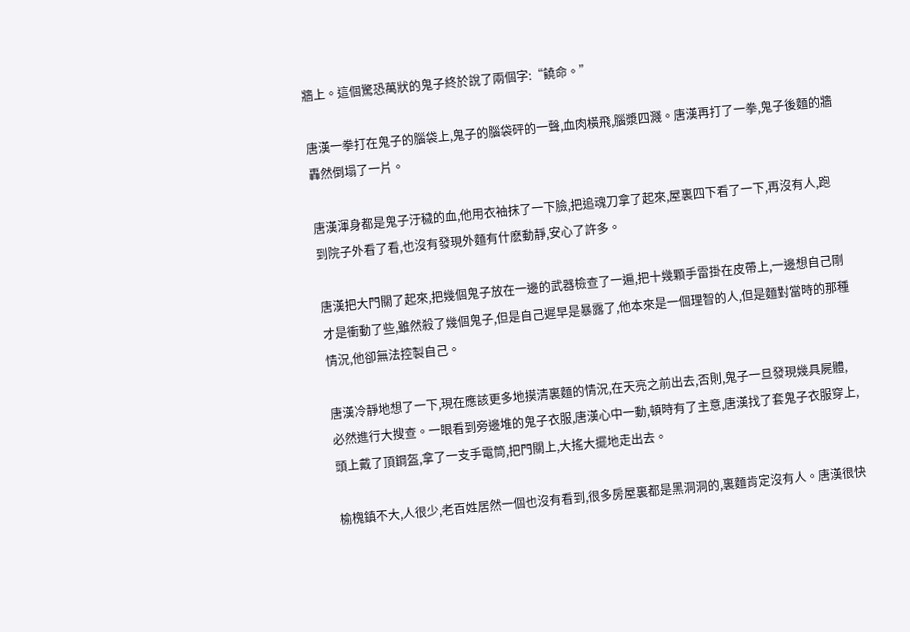牆上。這個驚恐萬狀的鬼子終於說了兩個字:“饒命。”

唐漢一拳打在鬼子的腦袋上,鬼子的腦袋砰的一聲,血肉橫飛,腦漿四濺。唐漢再打了一拳,鬼子後麵的牆轟然倒塌了一片。

唐漢渾身都是鬼子汙穢的血,他用衣袖抹了一下臉,把追魂刀拿了起來,屋裏四下看了一下,再沒有人,跑到院子外看了看,也沒有發現外麵有什麽動靜,安心了許多。

唐漢把大門關了起來,把幾個鬼子放在一邊的武器檢查了一遍,把十幾顆手雷掛在皮帶上,一邊想自己剛才是衝動了些,雖然殺了幾個鬼子,但是自己遲早是暴露了,他本來是一個理智的人,但是麵對當時的那種情況,他卻無法控製自己。

唐漢冷靜地想了一下,現在應該更多地摸清裏麵的情況,在天亮之前出去,否則,鬼子一旦發現幾具屍體,必然進行大搜查。一眼看到旁邊堆的鬼子衣服,唐漢心中一動,頓時有了主意,唐漢找了套鬼子衣服穿上,頭上戴了頂鋼盔,拿了一支手電筒,把門關上,大搖大擺地走出去。

榆槐鎮不大,人很少,老百姓居然一個也沒有看到,很多房屋裏都是黑洞洞的,裏麵肯定沒有人。唐漢很快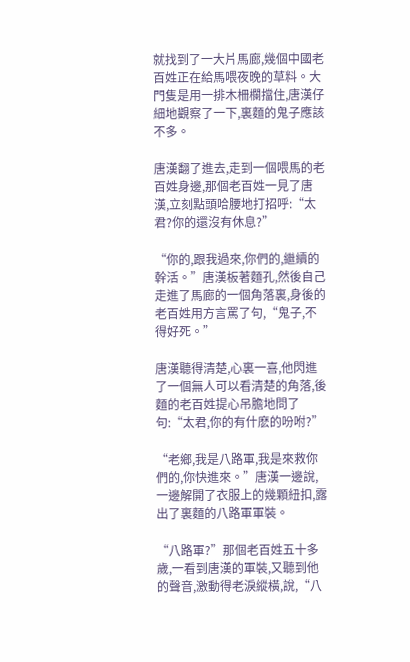就找到了一大片馬廊,幾個中國老百姓正在給馬喂夜晚的草料。大門隻是用一排木柵欄擋住,唐漢仔細地觀察了一下,裏麵的鬼子應該不多。

唐漢翻了進去,走到一個喂馬的老百姓身邊,那個老百姓一見了唐漢,立刻點頭哈腰地打招呼:“太君?你的還沒有休息?”

“你的,跟我過來,你們的,繼續的幹活。”唐漢板著麵孔,然後自己走進了馬廊的一個角落裏,身後的老百姓用方言罵了句,“鬼子,不得好死。”

唐漢聽得清楚,心裏一喜,他閃進了一個無人可以看清楚的角落,後麵的老百姓提心吊膽地問了句:“太君,你的有什麽的吩咐?”

“老鄉,我是八路軍,我是來救你們的,你快進來。”唐漢一邊說,一邊解開了衣服上的幾顆紐扣,露出了裏麵的八路軍軍裝。

“八路軍?”那個老百姓五十多歲,一看到唐漢的軍裝,又聽到他的聲音,激動得老淚縱橫,說,“八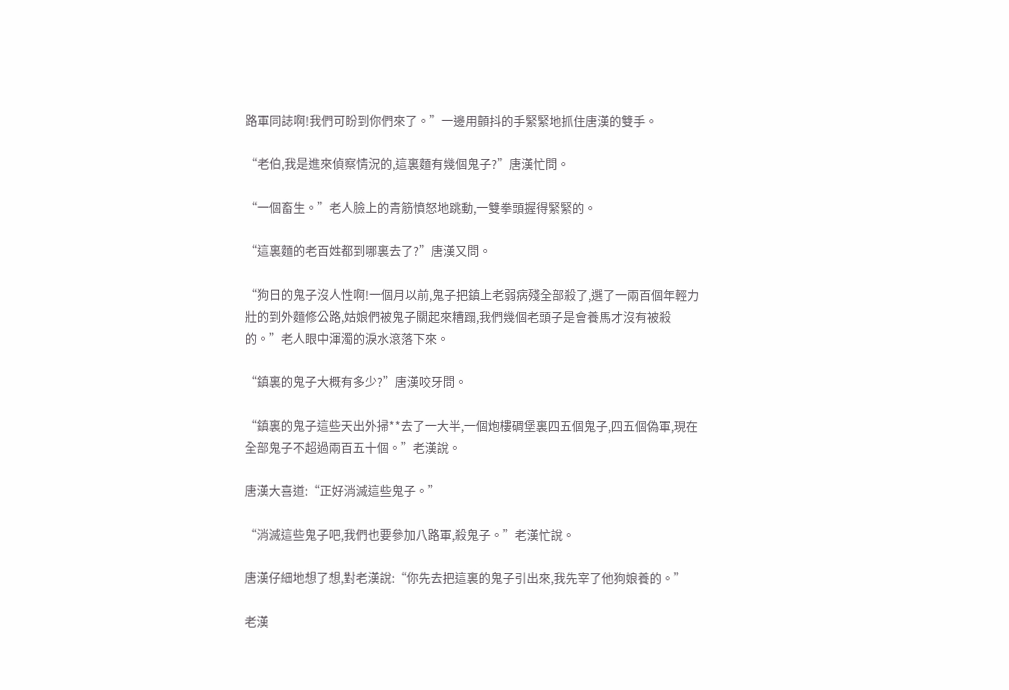路軍同誌啊!我們可盼到你們來了。”一邊用顫抖的手緊緊地抓住唐漢的雙手。

“老伯,我是進來偵察情況的,這裏麵有幾個鬼子?”唐漢忙問。

“一個畜生。”老人臉上的青筋憤怒地跳動,一雙拳頭握得緊緊的。

“這裏麵的老百姓都到哪裏去了?”唐漢又問。

“狗日的鬼子沒人性啊!一個月以前,鬼子把鎮上老弱病殘全部殺了,選了一兩百個年輕力壯的到外麵修公路,姑娘們被鬼子關起來糟蹋,我們幾個老頭子是會養馬才沒有被殺的。”老人眼中渾濁的淚水滾落下來。

“鎮裏的鬼子大概有多少?”唐漢咬牙問。

“鎮裏的鬼子這些天出外掃**去了一大半,一個炮樓碉堡裏四五個鬼子,四五個偽軍,現在全部鬼子不超過兩百五十個。”老漢說。

唐漢大喜道:“正好消滅這些鬼子。”

“消滅這些鬼子吧,我們也要參加八路軍,殺鬼子。”老漢忙說。

唐漢仔細地想了想,對老漢說:“你先去把這裏的鬼子引出來,我先宰了他狗娘養的。”

老漢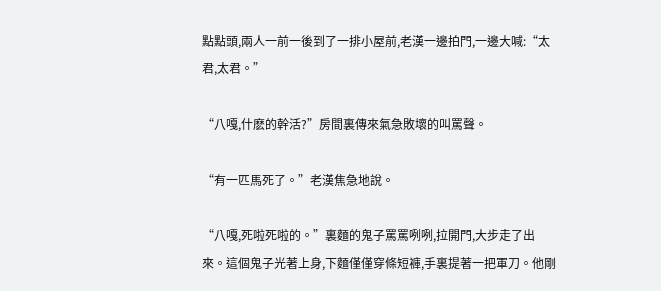點點頭,兩人一前一後到了一排小屋前,老漢一邊拍門,一邊大喊:“太君,太君。”

“八嘎,什麽的幹活?”房間裏傳來氣急敗壞的叫罵聲。

“有一匹馬死了。”老漢焦急地說。

“八嘎,死啦死啦的。”裏麵的鬼子罵罵咧咧,拉開門,大步走了出來。這個鬼子光著上身,下麵僅僅穿條短褲,手裏提著一把軍刀。他剛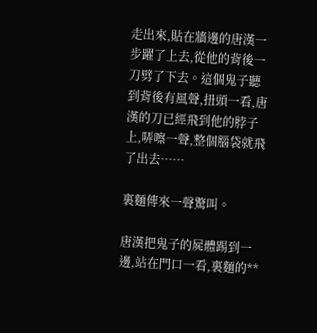走出來,貼在牆邊的唐漢一步躍了上去,從他的背後一刀劈了下去。這個鬼子聽到背後有風聲,扭頭一看,唐漢的刀已經飛到他的脖子上,哢嚓一聲,整個腦袋就飛了出去……

裏麵傳來一聲驚叫。

唐漢把鬼子的屍體踢到一邊,站在門口一看,裏麵的**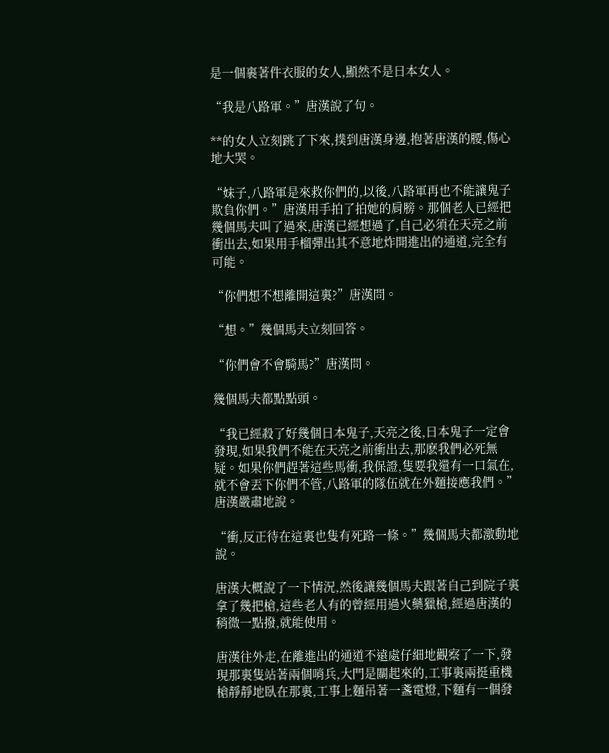是一個裹著件衣服的女人,顯然不是日本女人。

“我是八路軍。”唐漢說了句。

**的女人立刻跳了下來,撲到唐漢身邊,抱著唐漢的腰,傷心地大哭。

“妹子,八路軍是來救你們的,以後,八路軍再也不能讓鬼子欺負你們。”唐漢用手拍了拍她的肩膀。那個老人已經把幾個馬夫叫了過來,唐漢已經想過了,自己必須在天亮之前衝出去,如果用手榴彈出其不意地炸開進出的通道,完全有可能。

“你們想不想離開這裏?”唐漢問。

“想。”幾個馬夫立刻回答。

“你們會不會騎馬?”唐漢問。

幾個馬夫都點點頭。

“我已經殺了好幾個日本鬼子,天亮之後,日本鬼子一定會發現,如果我們不能在天亮之前衝出去,那麽我們必死無疑。如果你們趕著這些馬衝,我保證,隻要我還有一口氣在,就不會丟下你們不管,八路軍的隊伍就在外麵接應我們。”唐漢嚴肅地說。

“衝,反正待在這裏也隻有死路一條。”幾個馬夫都激動地說。

唐漢大概說了一下情況,然後讓幾個馬夫跟著自己到院子裏拿了幾把槍,這些老人有的曾經用過火藥獵槍,經過唐漢的稍微一點撥,就能使用。

唐漢往外走,在離進出的通道不遠處仔細地觀察了一下,發現那裏隻站著兩個哨兵,大門是關起來的,工事裏兩挺重機槍靜靜地臥在那裏,工事上麵吊著一盞電燈,下麵有一個發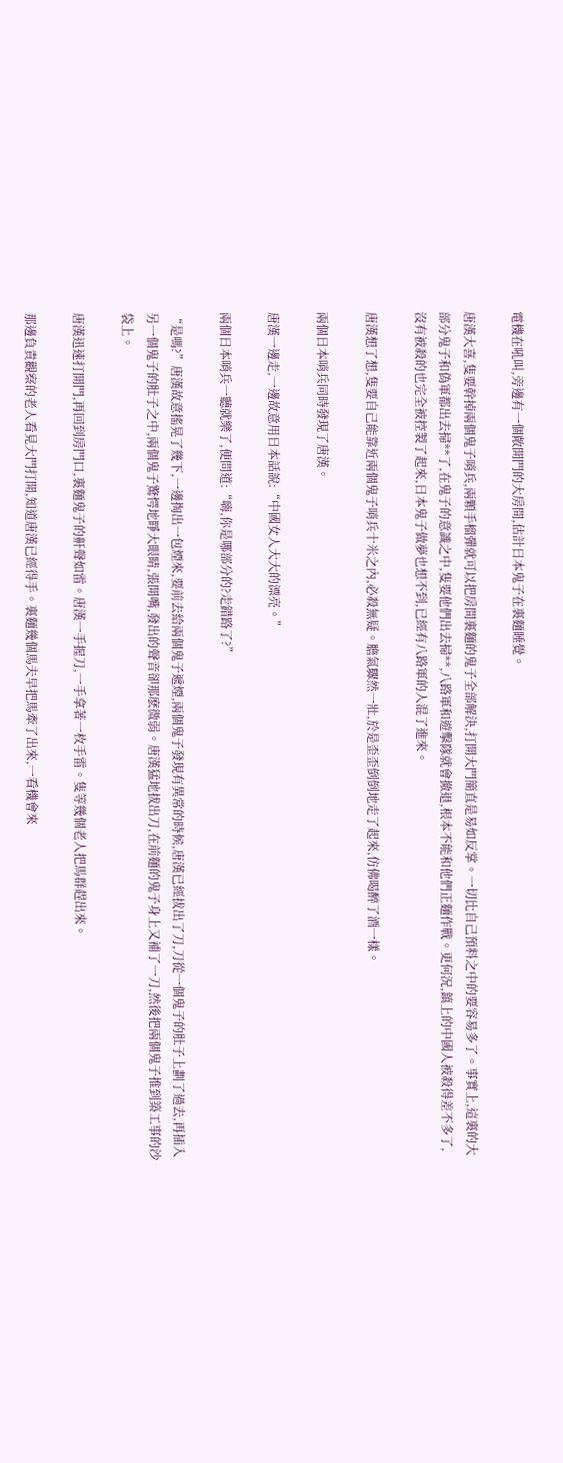電機在吼叫,旁邊有一個敞開門的大房間,估計日本鬼子在裏麵睡覺。

唐漢大喜,隻要幹掉兩個鬼子哨兵,兩顆手榴彈就可以把房間裏麵的鬼子全部解決,打開大門簡直是易如反掌。一切比自己預料之中的要容易多了。事實上,這裏的大部分鬼子和偽軍都出去掃**了,在鬼子的意識之中,隻要他們出去掃**,八路軍和遊擊隊就會撤退,根本不能和他們正麵作戰。更何況,鎮上的中國人被殺得差不多了,沒有被殺的也完全被控製了起來,日本鬼子做夢也想不到,已經有八路軍的人混了進來。

唐漢想了想,隻要自己能靠近兩個鬼子哨兵十米之內,必殺無疑。膽氣驟然一壯,於是歪歪倒倒地走了起來,仿佛喝醉了酒一樣。

兩個日本哨兵同時發現了唐漢。

唐漢一邊走,一邊故意用日本話說:“中國女人大大的漂亮。”

兩個日本哨兵一聽就樂了,便問道:“嗨,你是哪部分的?走錯路了?”

“是嗎?”唐漢故意搖晃了幾下,一邊掏出一包煙來,要前去給兩個鬼子遞煙,兩個鬼子發現有異常的時候,唐漢已經拔出了刀,刀從一個鬼子的肚子上劃了過去,再插入另一個鬼子的肚子之中,兩個鬼子驚愕地睜大眼睛,張開嘴,發出的聲音卻那麽微弱。唐漢猛地拔出刀,在前麵的鬼子身上又補了一刀,然後把兩個鬼子推到築工事的沙袋上。

唐漢迅速打開門,再回到房門口,裏麵鬼子的鼾聲如雷。唐漢一手握刀,一手拿著一枚手雷。隻等幾個老人把馬群趕出來。

那邊負責觀察的老人看見大門打開,知道唐漢已經得手。裏麵幾個馬夫早把馬牽了出來,一看機會來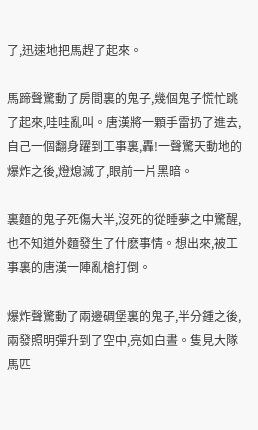了,迅速地把馬趕了起來。

馬蹄聲驚動了房間裏的鬼子,幾個鬼子慌忙跳了起來,哇哇亂叫。唐漢將一顆手雷扔了進去,自己一個翻身躍到工事裏,轟!一聲驚天動地的爆炸之後,燈熄滅了,眼前一片黑暗。

裏麵的鬼子死傷大半,沒死的從睡夢之中驚醒,也不知道外麵發生了什麽事情。想出來,被工事裏的唐漢一陣亂槍打倒。

爆炸聲驚動了兩邊碉堡裏的鬼子,半分鍾之後,兩發照明彈升到了空中,亮如白晝。隻見大隊馬匹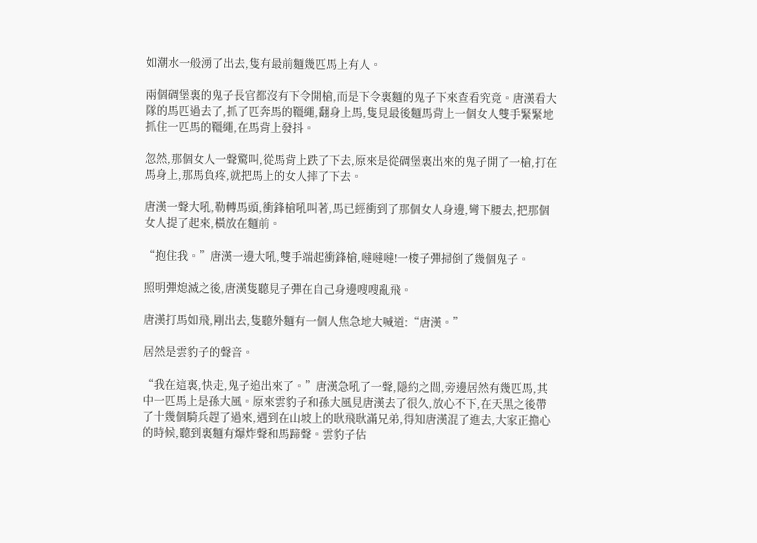如潮水一般湧了出去,隻有最前麵幾匹馬上有人。

兩個碉堡裏的鬼子長官都沒有下令開槍,而是下令裏麵的鬼子下來查看究竟。唐漢看大隊的馬匹過去了,抓了匹奔馬的韁繩,翻身上馬,隻見最後麵馬背上一個女人雙手緊緊地抓住一匹馬的韁繩,在馬背上發抖。

忽然,那個女人一聲驚叫,從馬背上跌了下去,原來是從碉堡裏出來的鬼子開了一槍,打在馬身上,那馬負疼,就把馬上的女人摔了下去。

唐漢一聲大吼,勒轉馬頭,衝鋒槍吼叫著,馬已經衝到了那個女人身邊,彎下腰去,把那個女人提了起來,橫放在麵前。

“抱住我。”唐漢一邊大吼,雙手端起衝鋒槍,噠噠噠!一梭子彈掃倒了幾個鬼子。

照明彈熄滅之後,唐漢隻聽見子彈在自己身邊嗖嗖亂飛。

唐漢打馬如飛,剛出去,隻聽外麵有一個人焦急地大喊道:“唐漢。”

居然是雲豹子的聲音。

“我在這裏,快走,鬼子追出來了。”唐漢急吼了一聲,隱約之間,旁邊居然有幾匹馬,其中一匹馬上是孫大風。原來雲豹子和孫大風見唐漢去了很久,放心不下,在天黑之後帶了十幾個騎兵趕了過來,遇到在山坡上的耿飛耿滿兄弟,得知唐漢混了進去,大家正擔心的時候,聽到裏麵有爆炸聲和馬蹄聲。雲豹子估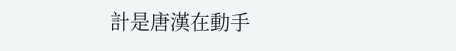計是唐漢在動手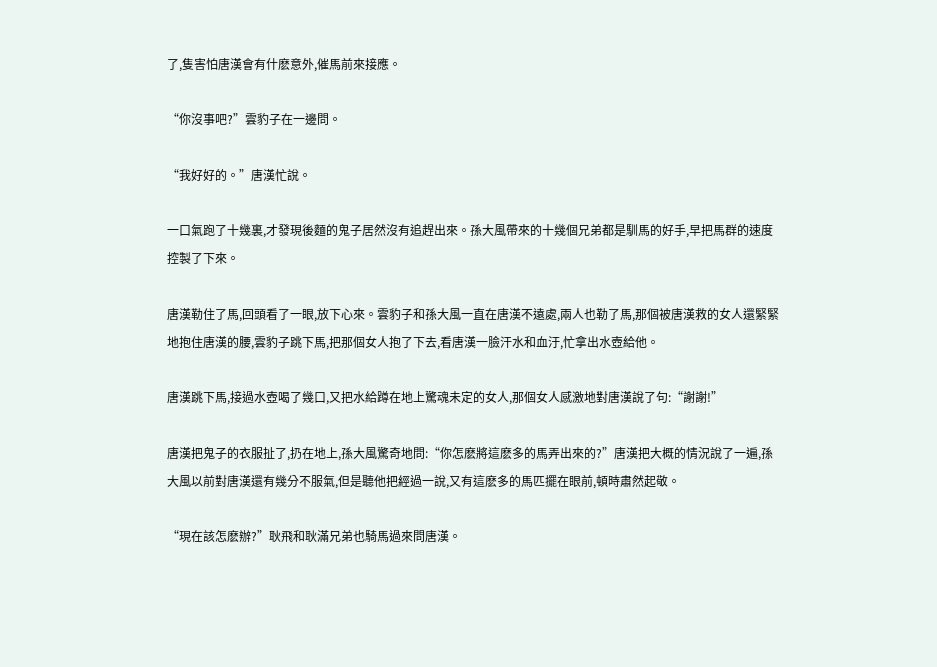了,隻害怕唐漢會有什麽意外,催馬前來接應。

“你沒事吧?”雲豹子在一邊問。

“我好好的。”唐漢忙說。

一口氣跑了十幾裏,才發現後麵的鬼子居然沒有追趕出來。孫大風帶來的十幾個兄弟都是馴馬的好手,早把馬群的速度控製了下來。

唐漢勒住了馬,回頭看了一眼,放下心來。雲豹子和孫大風一直在唐漢不遠處,兩人也勒了馬,那個被唐漢救的女人還緊緊地抱住唐漢的腰,雲豹子跳下馬,把那個女人抱了下去,看唐漢一臉汗水和血汙,忙拿出水壺給他。

唐漢跳下馬,接過水壺喝了幾口,又把水給蹲在地上驚魂未定的女人,那個女人感激地對唐漢說了句:“謝謝!”

唐漢把鬼子的衣服扯了,扔在地上,孫大風驚奇地問:“你怎麽將這麽多的馬弄出來的?”唐漢把大概的情況說了一遍,孫大風以前對唐漢還有幾分不服氣,但是聽他把經過一說,又有這麽多的馬匹擺在眼前,頓時肅然起敬。

“現在該怎麽辦?”耿飛和耿滿兄弟也騎馬過來問唐漢。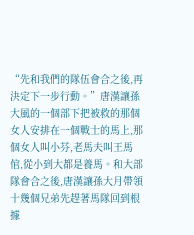“先和我們的隊伍會合之後,再決定下一步行動。”唐漢讓孫大風的一個部下把被救的那個女人安排在一個戰士的馬上,那個女人叫小芬,老馬夫叫王馬倌,從小到大都是養馬。和大部隊會合之後,唐漢讓孫大月帶領十幾個兄弟先趕著馬隊回到根據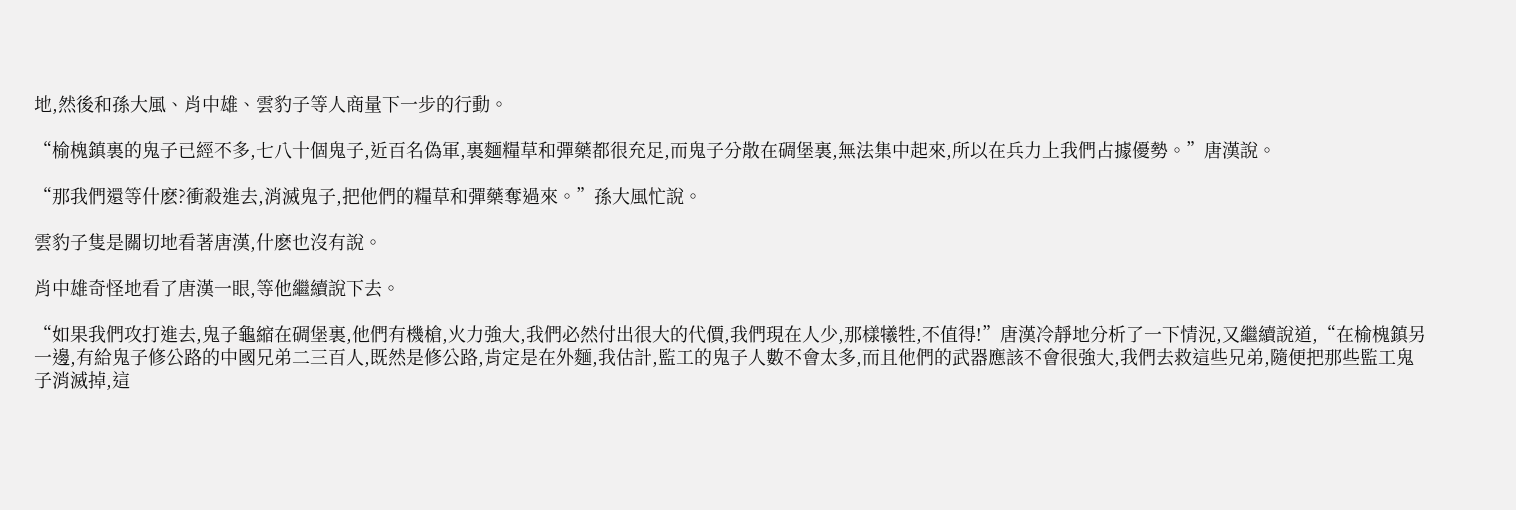地,然後和孫大風、肖中雄、雲豹子等人商量下一步的行動。

“榆槐鎮裏的鬼子已經不多,七八十個鬼子,近百名偽軍,裏麵糧草和彈藥都很充足,而鬼子分散在碉堡裏,無法集中起來,所以在兵力上我們占據優勢。”唐漢說。

“那我們還等什麽?衝殺進去,消滅鬼子,把他們的糧草和彈藥奪過來。”孫大風忙說。

雲豹子隻是關切地看著唐漢,什麽也沒有說。

肖中雄奇怪地看了唐漢一眼,等他繼續說下去。

“如果我們攻打進去,鬼子龜縮在碉堡裏,他們有機槍,火力強大,我們必然付出很大的代價,我們現在人少,那樣犧牲,不值得!”唐漢冷靜地分析了一下情況,又繼續說道,“在榆槐鎮另一邊,有給鬼子修公路的中國兄弟二三百人,既然是修公路,肯定是在外麵,我估計,監工的鬼子人數不會太多,而且他們的武器應該不會很強大,我們去救這些兄弟,隨便把那些監工鬼子消滅掉,這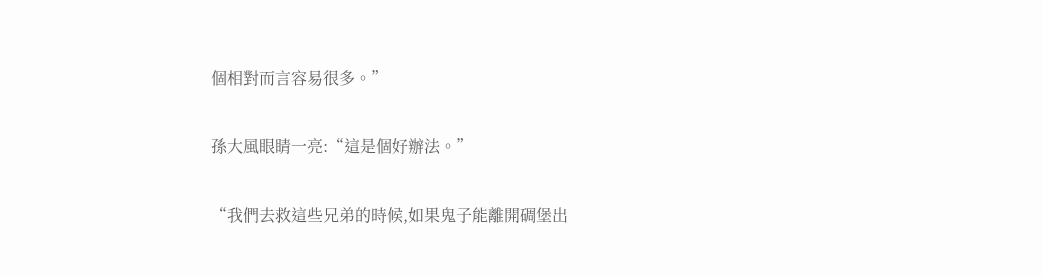個相對而言容易很多。”

孫大風眼睛一亮:“這是個好辦法。”

“我們去救這些兄弟的時候,如果鬼子能離開碉堡出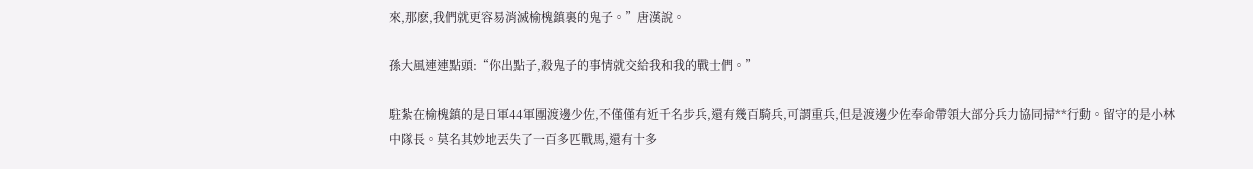來,那麽,我們就更容易消滅榆槐鎮裏的鬼子。”唐漢說。

孫大風連連點頭:“你出點子,殺鬼子的事情就交給我和我的戰士們。”

駐紮在榆槐鎮的是日軍44軍團渡邊少佐,不僅僅有近千名步兵,還有幾百騎兵,可謂重兵,但是渡邊少佐奉命帶領大部分兵力協同掃**行動。留守的是小林中隊長。莫名其妙地丟失了一百多匹戰馬,還有十多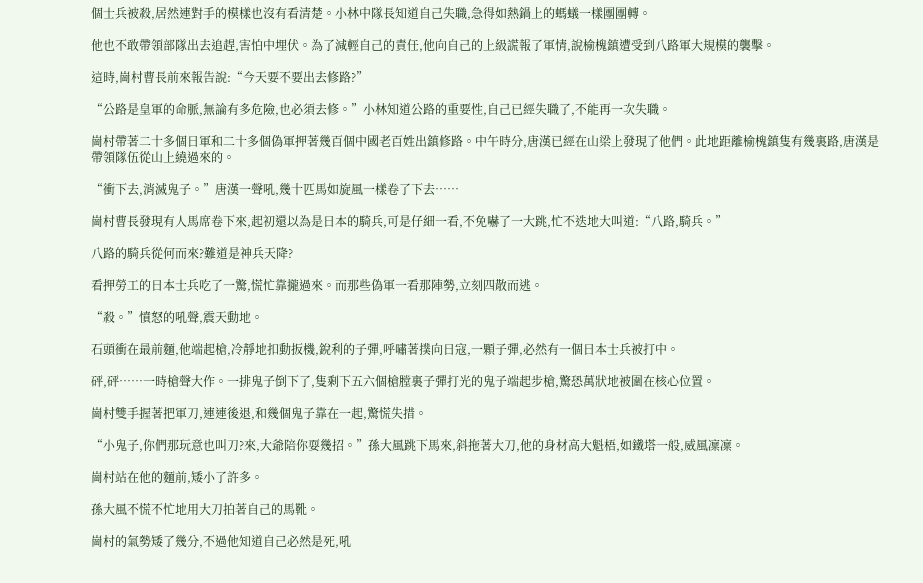個士兵被殺,居然連對手的模樣也沒有看清楚。小林中隊長知道自己失職,急得如熱鍋上的螞蟻一樣團團轉。

他也不敢帶領部隊出去追趕,害怕中埋伏。為了減輕自己的責任,他向自己的上級謊報了軍情,說榆槐鎮遭受到八路軍大規模的襲擊。

這時,崗村曹長前來報告說:“今天要不要出去修路?”

“公路是皇軍的命脈,無論有多危險,也必須去修。”小林知道公路的重要性,自己已經失職了,不能再一次失職。

崗村帶著二十多個日軍和二十多個偽軍押著幾百個中國老百姓出鎮修路。中午時分,唐漢已經在山梁上發現了他們。此地距離榆槐鎮隻有幾裏路,唐漢是帶領隊伍從山上繞過來的。

“衝下去,消滅鬼子。”唐漢一聲吼,幾十匹馬如旋風一樣卷了下去……

崗村曹長發現有人馬席卷下來,起初還以為是日本的騎兵,可是仔細一看,不免嚇了一大跳,忙不迭地大叫道:“八路,騎兵。”

八路的騎兵從何而來?難道是神兵天降?

看押勞工的日本士兵吃了一驚,慌忙靠攏過來。而那些偽軍一看那陣勢,立刻四散而逃。

“殺。”憤怒的吼聲,震天動地。

石頭衝在最前麵,他端起槍,冷靜地扣動扳機,銳利的子彈,呼嘯著撲向日寇,一顆子彈,必然有一個日本士兵被打中。

砰,砰……一時槍聲大作。一排鬼子倒下了,隻剩下五六個槍膛裏子彈打光的鬼子端起步槍,驚恐萬狀地被圍在核心位置。

崗村雙手握著把軍刀,連連後退,和幾個鬼子靠在一起,驚慌失措。

“小鬼子,你們那玩意也叫刀?來,大爺陪你耍幾招。”孫大風跳下馬來,斜拖著大刀,他的身材高大魁梧,如鐵塔一般,威風凜凜。

崗村站在他的麵前,矮小了許多。

孫大風不慌不忙地用大刀拍著自己的馬靴。

崗村的氣勢矮了幾分,不過他知道自己必然是死,吼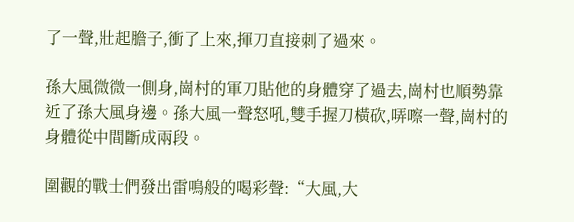了一聲,壯起膽子,衝了上來,揮刀直接刺了過來。

孫大風微微一側身,崗村的軍刀貼他的身體穿了過去,崗村也順勢靠近了孫大風身邊。孫大風一聲怒吼,雙手握刀橫砍,哢嚓一聲,崗村的身體從中間斷成兩段。

圍觀的戰士們發出雷鳴般的喝彩聲:“大風,大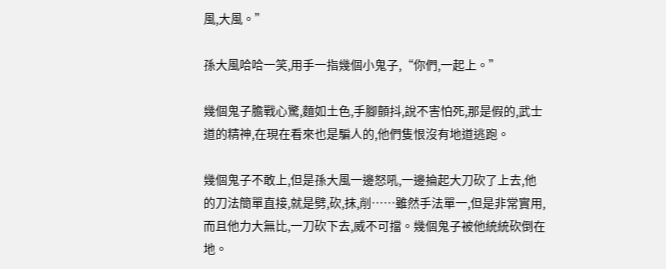風,大風。”

孫大風哈哈一笑,用手一指幾個小鬼子,“你們,一起上。”

幾個鬼子膽戰心驚,麵如土色,手腳顫抖,說不害怕死,那是假的,武士道的精神,在現在看來也是騙人的,他們隻恨沒有地道逃跑。

幾個鬼子不敢上,但是孫大風一邊怒吼,一邊掄起大刀砍了上去,他的刀法簡單直接,就是劈,砍,抹,削……雖然手法單一,但是非常實用,而且他力大無比,一刀砍下去,威不可擋。幾個鬼子被他統統砍倒在地。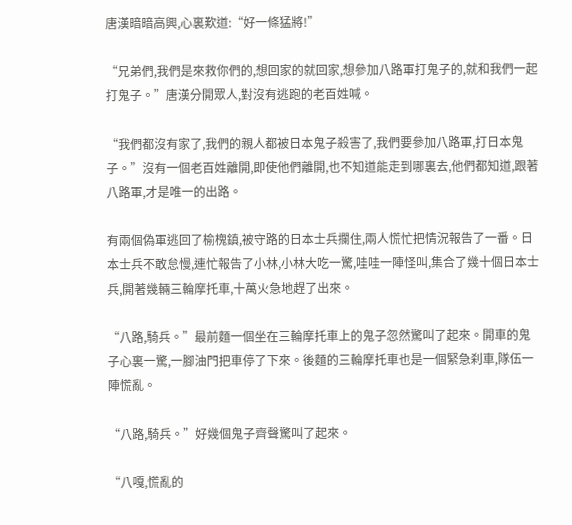唐漢暗暗高興,心裏歎道:“好一條猛將!”

“兄弟們,我們是來救你們的,想回家的就回家,想參加八路軍打鬼子的,就和我們一起打鬼子。”唐漢分開眾人,對沒有逃跑的老百姓喊。

“我們都沒有家了,我們的親人都被日本鬼子殺害了,我們要參加八路軍,打日本鬼子。”沒有一個老百姓離開,即使他們離開,也不知道能走到哪裏去,他們都知道,跟著八路軍,才是唯一的出路。

有兩個偽軍逃回了榆槐鎮,被守路的日本士兵攔住,兩人慌忙把情況報告了一番。日本士兵不敢怠慢,連忙報告了小林,小林大吃一驚,哇哇一陣怪叫,集合了幾十個日本士兵,開著幾輛三輪摩托車,十萬火急地趕了出來。

“八路,騎兵。”最前麵一個坐在三輪摩托車上的鬼子忽然驚叫了起來。開車的鬼子心裏一驚,一腳油門把車停了下來。後麵的三輪摩托車也是一個緊急刹車,隊伍一陣慌亂。

“八路,騎兵。”好幾個鬼子齊聲驚叫了起來。

“八嘎,慌亂的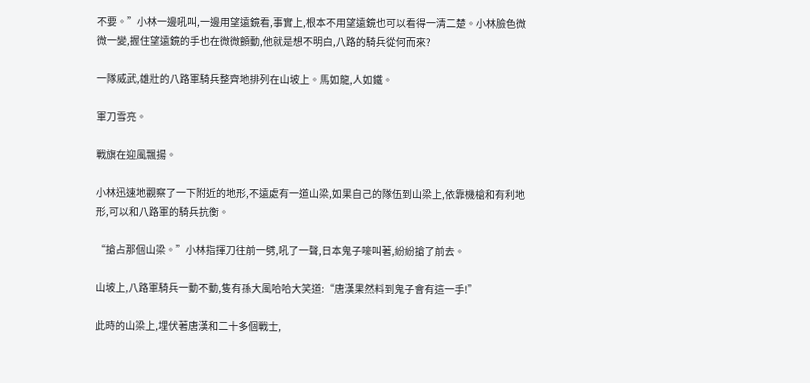不要。”小林一邊吼叫,一邊用望遠鏡看,事實上,根本不用望遠鏡也可以看得一清二楚。小林臉色微微一變,握住望遠鏡的手也在微微顫動,他就是想不明白,八路的騎兵從何而來?

一隊威武,雄壯的八路軍騎兵整齊地排列在山坡上。馬如龍,人如鐵。

軍刀雪亮。

戰旗在迎風飄揚。

小林迅速地觀察了一下附近的地形,不遠處有一道山梁,如果自己的隊伍到山梁上,依靠機槍和有利地形,可以和八路軍的騎兵抗衡。

“搶占那個山梁。”小林指揮刀往前一劈,吼了一聲,日本鬼子嚎叫著,紛紛搶了前去。

山坡上,八路軍騎兵一動不動,隻有孫大風哈哈大笑道:“唐漢果然料到鬼子會有這一手!”

此時的山梁上,埋伏著唐漢和二十多個戰士,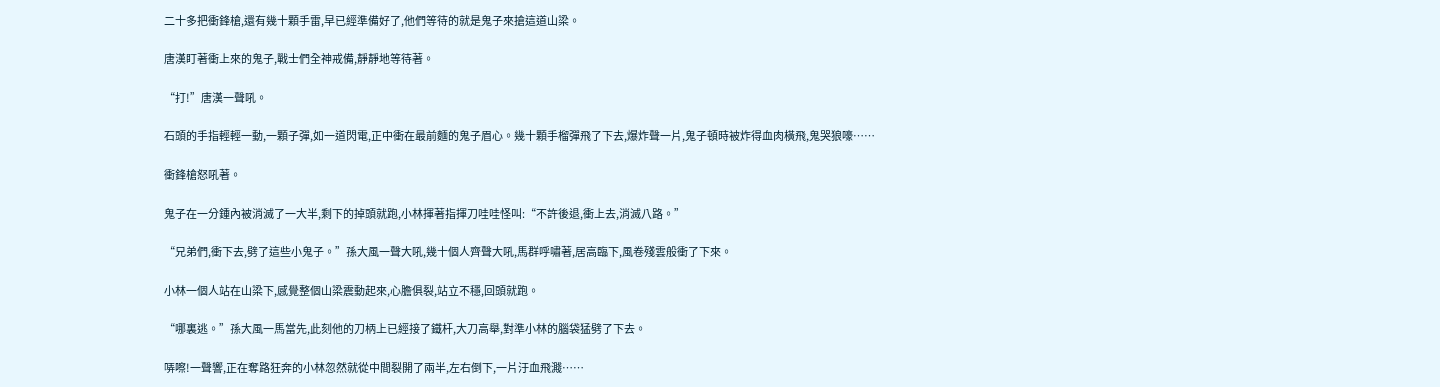二十多把衝鋒槍,還有幾十顆手雷,早已經準備好了,他們等待的就是鬼子來搶這道山梁。

唐漢盯著衝上來的鬼子,戰士們全神戒備,靜靜地等待著。

“打!”唐漢一聲吼。

石頭的手指輕輕一動,一顆子彈,如一道閃電,正中衝在最前麵的鬼子眉心。幾十顆手榴彈飛了下去,爆炸聲一片,鬼子頓時被炸得血肉橫飛,鬼哭狼嚎……

衝鋒槍怒吼著。

鬼子在一分鍾內被消滅了一大半,剩下的掉頭就跑,小林揮著指揮刀哇哇怪叫:“不許後退,衝上去,消滅八路。”

“兄弟們,衝下去,劈了這些小鬼子。”孫大風一聲大吼,幾十個人齊聲大吼,馬群呼嘯著,居高臨下,風卷殘雲般衝了下來。

小林一個人站在山梁下,感覺整個山梁震動起來,心膽俱裂,站立不穩,回頭就跑。

“哪裏逃。”孫大風一馬當先,此刻他的刀柄上已經接了鐵杆,大刀高舉,對準小林的腦袋猛劈了下去。

哢嚓!一聲響,正在奪路狂奔的小林忽然就從中間裂開了兩半,左右倒下,一片汙血飛濺……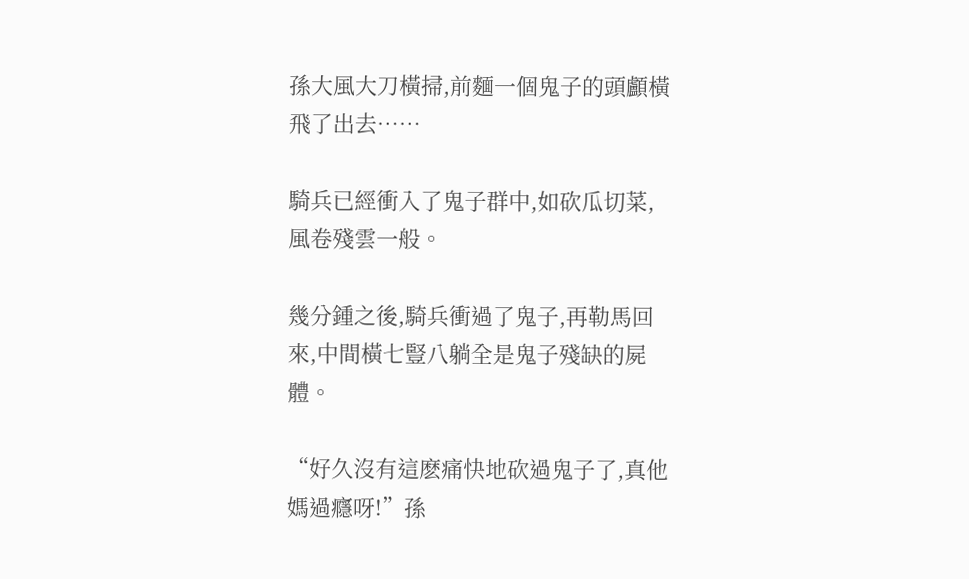孫大風大刀橫掃,前麵一個鬼子的頭顱橫飛了出去……

騎兵已經衝入了鬼子群中,如砍瓜切菜,風卷殘雲一般。

幾分鍾之後,騎兵衝過了鬼子,再勒馬回來,中間橫七豎八躺全是鬼子殘缺的屍體。

“好久沒有這麽痛快地砍過鬼子了,真他媽過癮呀!”孫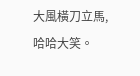大風橫刀立馬,哈哈大笑。